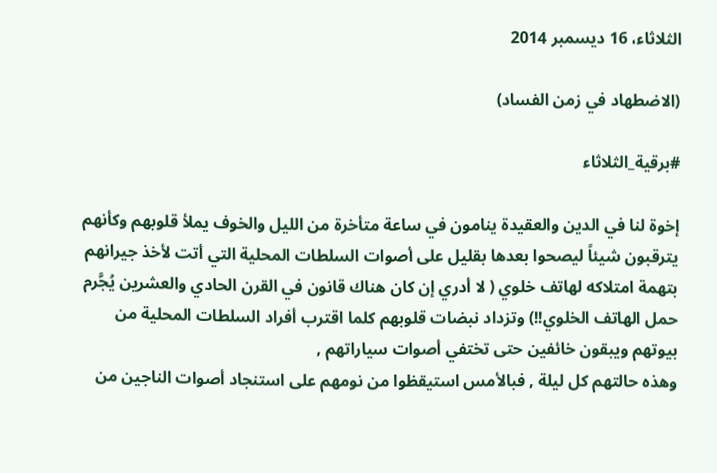الثلاثاء، 16 ديسمبر 2014

(الاضطهاد في زمن الفساد)

#برقية_الثلاثاء

إخوة لنا في الدين والعقيدة ينامون في ساعة متأخرة من الليل والخوف يملأ قلوبهم وكأنهم يترقبون شيئاً ليصحوا بعدها بقليل على أصوات السلطات المحلية التي أتت لأخذ جيرانهم بتهمة امتلاكه لهاتف خلوي ( لا أدري إن كان هناك قانون في القرن الحادي والعشرين يُجَّرم حمل الهاتف الخلوي!!) وتزداد نبضات قلوبهم كلما اقترب أفراد السلطات المحلية من بيوتهم ويبقون خائفين حتى تختفي أصوات سياراتهم ,
وهذه حالتهم كل ليلة , فبالأمس استيقظوا من نومهم على استنجاد أصوات الناجين من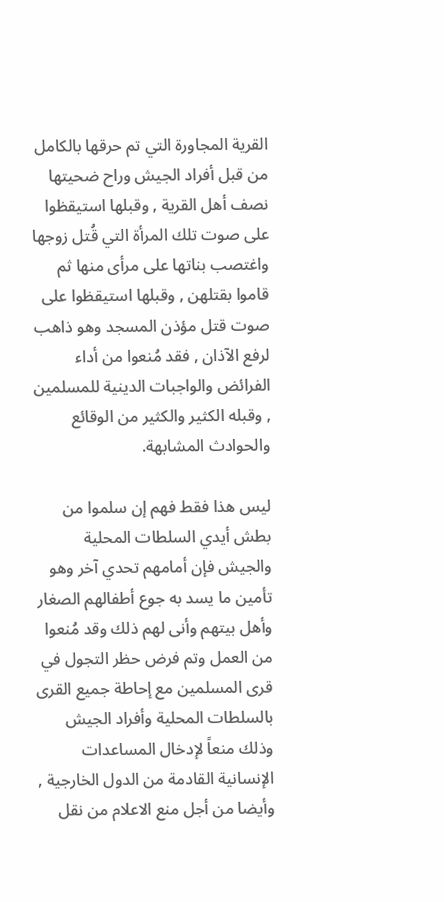القرية المجاورة التي تم حرقها بالكامل من قبل أفراد الجيش وراح ضحيتها نصف أهل القرية , وقبلها استيقظوا على صوت تلك المرأة التي قُتل زوجها واغتصب بناتها على مرأى منها ثم قاموا بقتلهن , وقبلها استيقظوا على صوت قتل مؤذن المسجد وهو ذاهب لرفع الآذان , فقد مُنعوا من أداء الفرائض والواجبات الدينية للمسلمين , وقبله الكثير والكثير من الوقائع والحوادث المشابهة.

ليس هذا فقط فهم إن سلموا من بطش أيدي السلطات المحلية والجيش فإن أمامهم تحدي آخر وهو تأمين ما يسد به جوع أطفالهم الصغار وأهل بيتهم وأنى لهم ذلك وقد مُنعوا من العمل وتم فرض حظر التجول في قرى المسلمين مع إحاطة جميع القرى بالسلطات المحلية وأفراد الجيش وذلك منعاً لإدخال المساعدات الإنسانية القادمة من الدول الخارجية , وأيضا من أجل منع الاعلام من نقل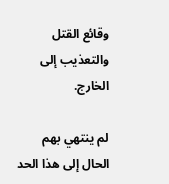وقائع القتل والتعذيب إلى الخارج.

لم ينتهي بهم الحال إلى هذا الحد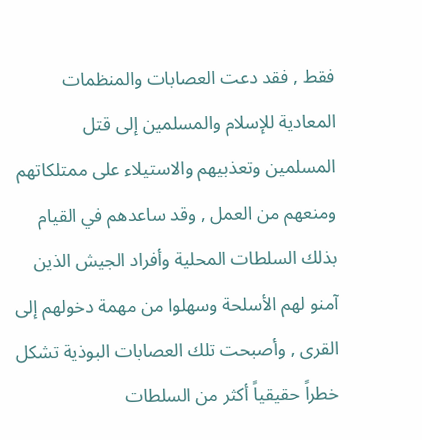فقط , فقد دعت العصابات والمنظمات المعادية للإسلام والمسلمين إلى قتل المسلمين وتعذبيهم والاستيلاء على ممتلكاتهم ومنعهم من العمل , وقد ساعدهم في القيام بذلك السلطات المحلية وأفراد الجيش الذين آمنو لهم الأسلحة وسهلوا من مهمة دخولهم إلى القرى , وأصبحت تلك العصابات البوذية تشكل خطراً حقيقياً أكثر من السلطات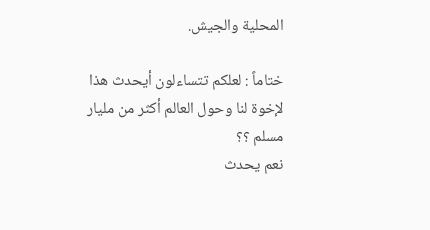المحلية والجيش.

ختاماً : لعلكم تتساءلون أيحدث هذا لإخوة لنا وحول العالم أكثر من مليار مسلم ؟؟
نعم يحدث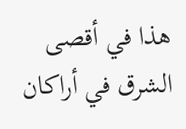هذا في أقصى الشرق في أراكان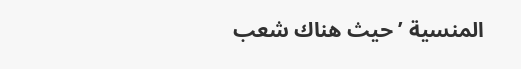المنسية ’ حيث هناك شعب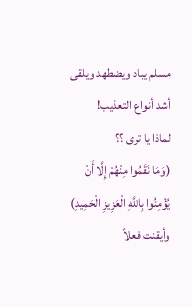مسلم يباد ويضطهد ويلقى أشد أنواع التعذيب!
لماذا يا ترى ؟؟
(وَمَا نَقَمُوا مِنْهُمْ إِلَّا أَنْ يُؤْمِنُوا بِاللَّهِ الْعَزِيزِ الْحَمِيدِ)
وأيقنت فعلاً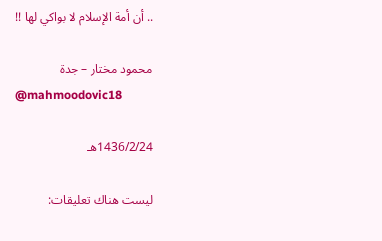.. أن أمة الإسلام لا بواكي لها !!

محمود مختار – جدة
@mahmoodovic18

1436/2/24هـ

ليست هناك تعليقات: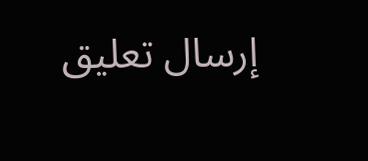إرسال تعليق